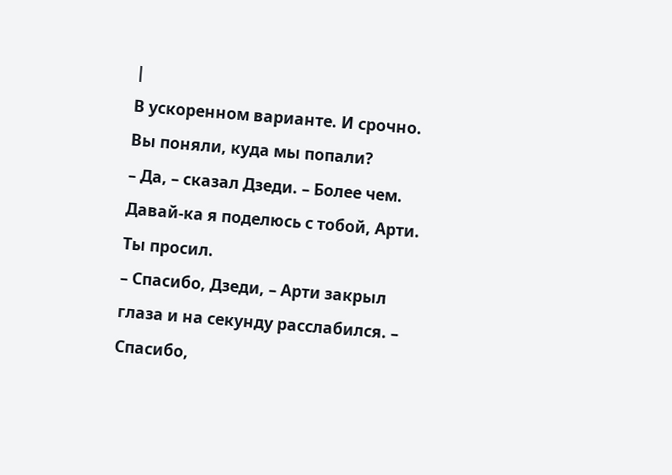|
В ускоренном варианте. И срочно. Вы поняли, куда мы попали?
– Да, – сказал Дзеди. – Более чем. Давай-ка я поделюсь с тобой, Арти. Ты просил.
– Спасибо, Дзеди, – Арти закрыл глаза и на секунду расслабился. – Спасибо,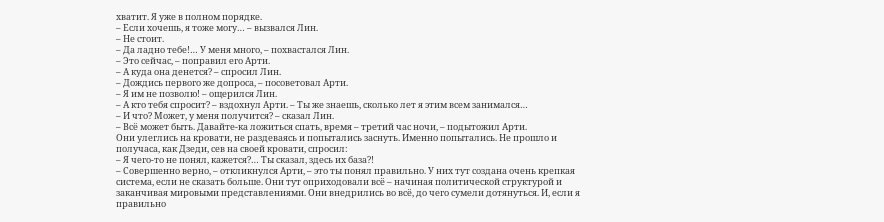хватит. Я уже в полном порядке.
– Если хочешь, я тоже могу… – вызвался Лин.
– Не стоит.
– Да ладно тебе!… У меня много, – похвастался Лин.
– Это сейчас, – поправил его Арти.
– А куда она денется? – спросил Лин.
– Дождись первого же допроса, – посоветовал Арти.
– Я им не позволю! – ощерился Лин.
– А кто тебя спросит? – вздохнул Арти. – Ты же знаешь, сколько лет я этим всем занимался…
– И что? Может, у меня получится? – сказал Лин.
– Всё может быть. Давайте-ка ложиться спать, время – третий час ночи, – подытожил Арти.
Они улеглись на кровати, не раздеваясь и попытались заснуть. Именно попытались. Не прошло и получаса, как Дзеди, сев на своей кровати, спросил:
– Я чего-то не понял, кажется?… Ты сказал, здесь их база?!
– Совершенно верно, – откликнулся Арти, – это ты понял правильно. У них тут создана очень крепкая система, если не сказать больше. Они тут оприходовали всё – начиная политической структурой и заканчивая мировыми представлениями. Они внедрились во всё, до чего сумели дотянуться. И, если я правильно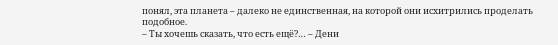понял, эта планета – далеко не единственная, на которой они исхитрились проделать подобное.
– Ты хочешь сказать, что есть ещё?… – Дени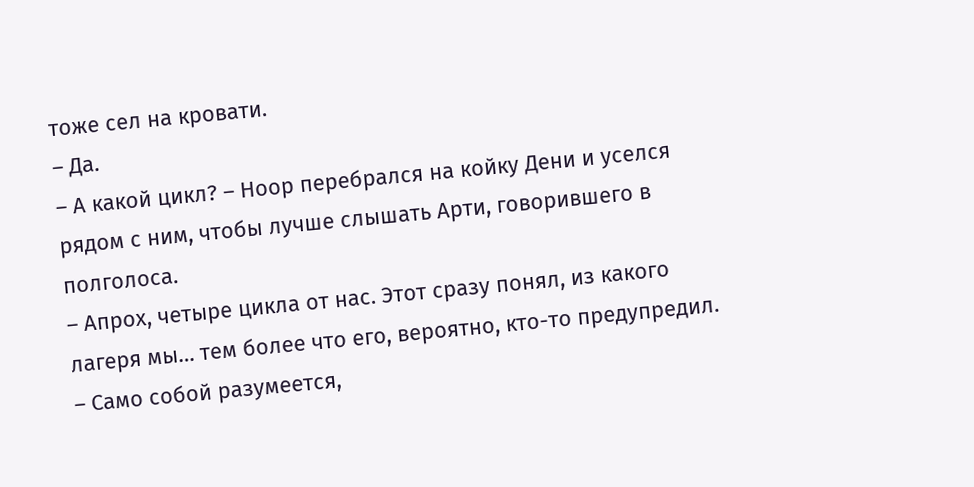тоже сел на кровати.
– Да.
– А какой цикл? – Ноор перебрался на койку Дени и уселся рядом с ним, чтобы лучше слышать Арти, говорившего в полголоса.
– Апрох, четыре цикла от нас. Этот сразу понял, из какого лагеря мы… тем более что его, вероятно, кто-то предупредил.
– Само собой разумеется,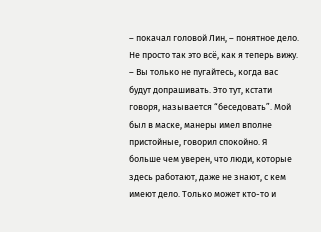– покачал головой Лин, – понятное дело. Не просто так это всё, как я теперь вижу.
– Вы только не пугайтесь, когда вас будут допрашивать. Это тут, кстати говоря, называется “беседовать”. Мой был в маске, манеры имел вполне пристойные, говорил спокойно. Я больше чем уверен, что люди, которые здесь работают, даже не знают, с кем имеют дело. Только может кто-то и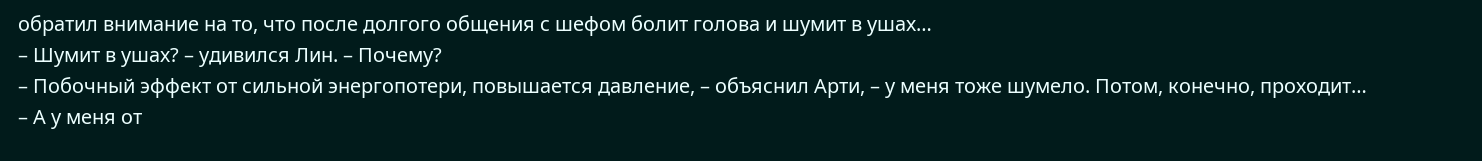обратил внимание на то, что после долгого общения с шефом болит голова и шумит в ушах…
– Шумит в ушах? – удивился Лин. – Почему?
– Побочный эффект от сильной энергопотери, повышается давление, – объяснил Арти, – у меня тоже шумело. Потом, конечно, проходит…
– А у меня от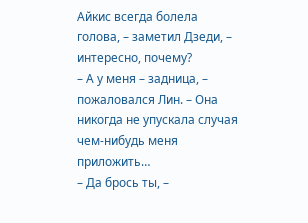Айкис всегда болела голова, – заметил Дзеди, – интересно, почему?
– А у меня – задница, – пожаловался Лин. – Она никогда не упускала случая чем-нибудь меня приложить…
– Да брось ты, –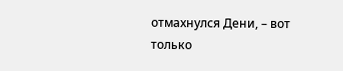отмахнулся Дени, – вот только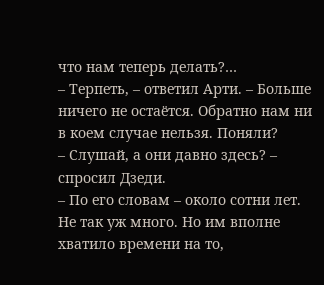что нам теперь делать?…
– Терпеть, – ответил Арти. – Больше ничего не остаётся. Обратно нам ни в коем случае нельзя. Поняли?
– Слушай, а они давно здесь? – спросил Дзеди.
– По его словам – около сотни лет. Не так уж много. Но им вполне хватило времени на то,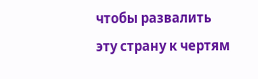чтобы развалить эту страну к чертям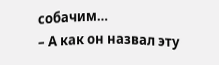собачим…
– А как он назвал эту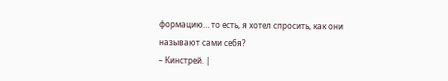формацию… то есть, я хотел спросить, как они называют сами себя?
– Кинстрей. |